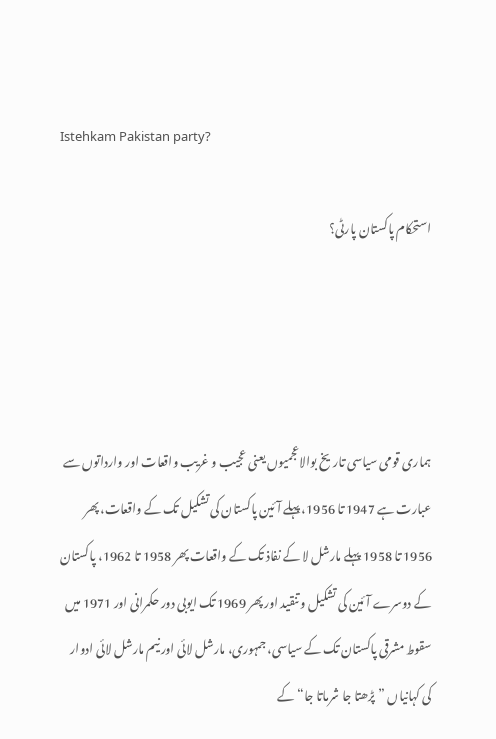Istehkam Pakistan party?

استحکام پاکستان پارٹی؟




ہماری قومی سیاسی تاریخ بوالاعجمیوں یعنی عجیب و غریب واقعات اور وارداتوں سے عبارت ہے 1947 تا 1956، پہلے آئین پاکستان کی تشکیل تک کے واقعات، پھر 1956 تا 1958 پہلے مارشل لا کے نفاذ تک کے واقعات پھر 1958 تا 1962، پاکستان کے دوسرے آئین کی تشکیل و تنقید اور پھر 1969 تک ایوبی دور حکمرانی اور 1971 میں سقوط مشرقی پاکستان تک کے سیاسی، جمہوری، مارشل لائی اور نیم مارشل لائی ادوار کی کہانیاں ”پڑھتا جا شرماتا جا“ کے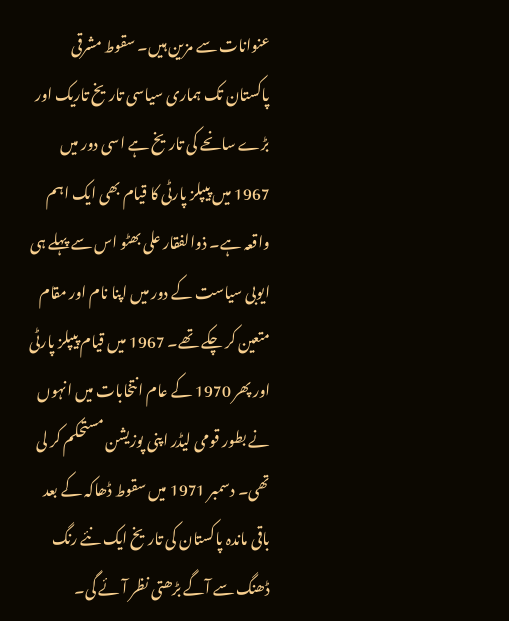عنوانات سے مزین ہیں۔ سقوط مشرقی پاکستان تک ہماری سیاسی تاریخ تاریک اور بڑے سانحے کی تاریخ ہے اسی دور میں 1967 میں پیپلز پارٹی کا قیام بھی ایک اہم واقعہ ہے۔ ذوالفقار علی بھٹو اس سے پہلے ہی ایوبی سیاست کے دور میں اپنا نام اور مقام متعین کر چکے تھے۔ 1967 میں قیام پیپلز پارٹی اور پھر 1970 کے عام انتخابات میں انہوں نے بطور قومی لیڈر اپنی پوزیشن مستحکم کر لی تھی۔ دسمبر 1971 میں سقوط ڈھاکہ کے بعد باقی ماندہ پاکستان کی تاریخ ایک نئے رنگ ڈھنگ سے آگے بڑھتی نظر آئے گی۔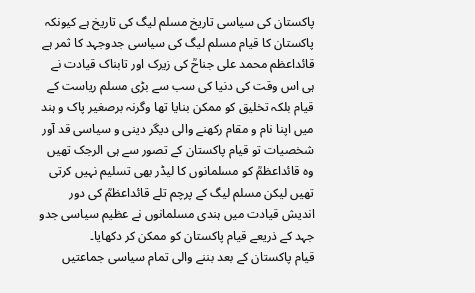پاکستان کی سیاسی تاریخ مسلم لیگ کی تاریخ ہے کیونکہ پاکستان کا قیام مسلم لیگ کی سیاسی جدوجہد کا ثمر ہے قائداعظم محمد علی جناحؒ کی زیرک اور تابناک قیادت نے ہی اس وقت کی دنیا کی سب سے بڑی مسلم ریاست کے قیام بلکہ تخلیق کو ممکن بنایا تھا وگرنہ برصغیر پاک و ہند میں اپنا نام و مقام رکھنے والی دیگر دینی و سیاسی قد آور شخصیات تو قیام پاکستان کے تصور سے ہی الرجک تھیں وہ قائداعظمؒ کو مسلمانوں کا لیڈر بھی تسلیم نہیں کرتی تھیں لیکن مسلم لیگ کے پرچم تلے قائداعظمؒ کی دور اندیش قیادت میں ہندی مسلمانوں نے عظیم سیاسی جدو جہد کے ذریعے قیام پاکستان کو ممکن کر دکھایا۔
قیام پاکستان کے بعد بننے والی تمام سیاسی جماعتیں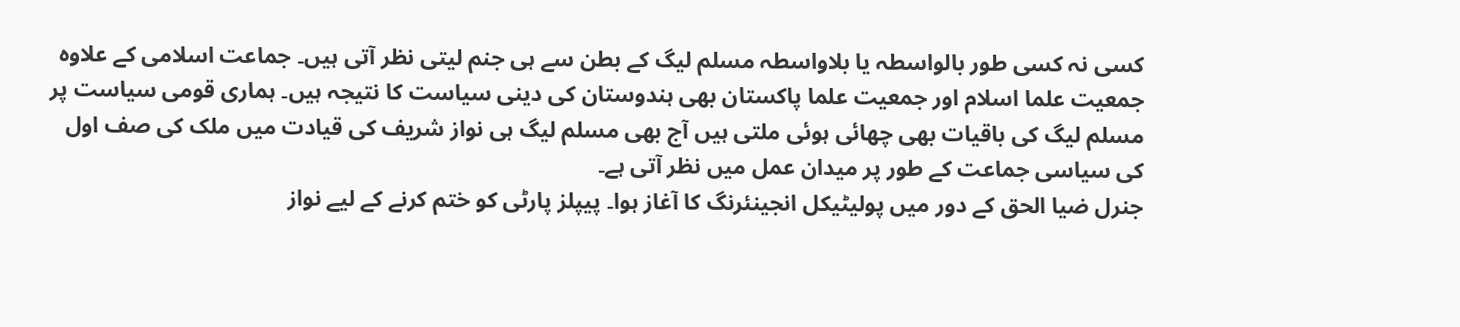کسی نہ کسی طور بالواسطہ یا بلاواسطہ مسلم لیگ کے بطن سے ہی جنم لیتی نظر آتی ہیں۔ جماعت اسلامی کے علاوہ جمعیت علما اسلام اور جمعیت علما پاکستان بھی ہندوستان کی دینی سیاست کا نتیجہ ہیں۔ ہماری قومی سیاست پر مسلم لیگ کی باقیات بھی چھائی ہوئی ملتی ہیں آج بھی مسلم لیگ ہی نواز شریف کی قیادت میں ملک کی صف اول کی سیاسی جماعت کے طور پر میدان عمل میں نظر آتی ہے۔
جنرل ضیا الحق کے دور میں پولیٹیکل انجینئرنگ کا آغاز ہوا۔ پیپلز پارٹی کو ختم کرنے کے لیے نواز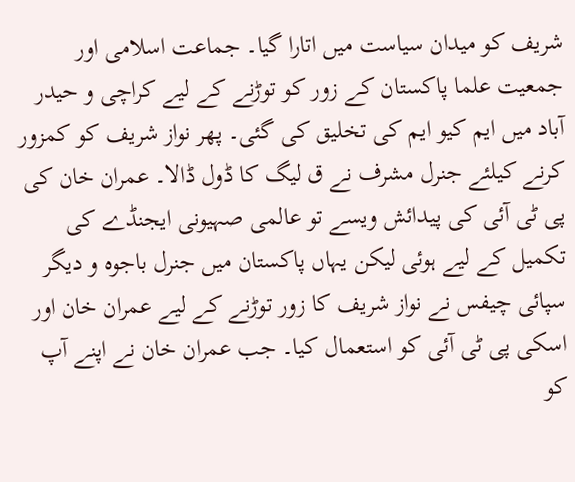شریف کو میدان سیاست میں اتارا گیا۔ جماعت اسلامی اور جمعیت علما پاکستان کے زور کو توڑنے کے لیے کراچی و حیدر آباد میں ایم کیو ایم کی تخلیق کی گئی۔ پھر نواز شریف کو کمزور کرنے کیلئے جنرل مشرف نے ق لیگ کا ڈول ڈالا۔ عمران خان کی پی ٹی آئی کی پیدائش ویسے تو عالمی صہیونی ایجنڈے کی تکمیل کے لیے ہوئی لیکن یہاں پاکستان میں جنرل باجوہ و دیگر سپائی چیفس نے نواز شریف کا زور توڑنے کے لیے عمران خان اور اسکی پی ٹی آئی کو استعمال کیا۔ جب عمران خان نے اپنے آپ کو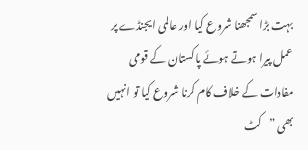بہت بڑا سمجھنا شروع کیا اور عالمی ایجنڈے پر عمل پیرا ہوتے ہوئے پاکستان کے قومی مفادات کے خلاف کام کرنا شروع کیا تو انہیں بھی ”کٹ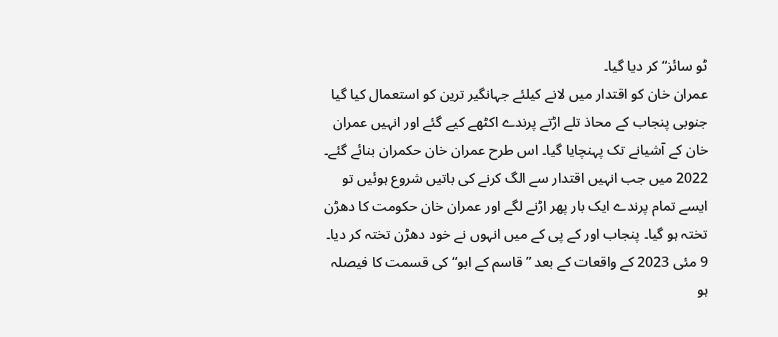ٹو سائز“ کر دیا گیا۔
عمران خان کو اقتدار میں لانے کیلئے جہانگیر ترین کو استعمال کیا گیا جنوبی پنجاب کے محاذ تلے اڑتے پرندے اکٹھے کیے گئے اور انہیں عمران خان کے آشیانے تک پہنچایا گیا۔ اس طرح عمران خان حکمران بنائے گئے۔ 2022 میں جب انہیں اقتدار سے الگ کرنے کی باتیں شروع ہوئیں تو ایسے تمام پرندے ایک بار پھر اڑنے لگے اور عمران خان حکومت کا دھڑن تختہ ہو گیا۔ پنجاب اور کے پی کے میں انہوں نے خود دھڑن تختہ کر دیا۔ 9 مئی 2023 کے واقعات کے بعد ”قاسم کے ابو“ کی قسمت کا فیصلہ ہو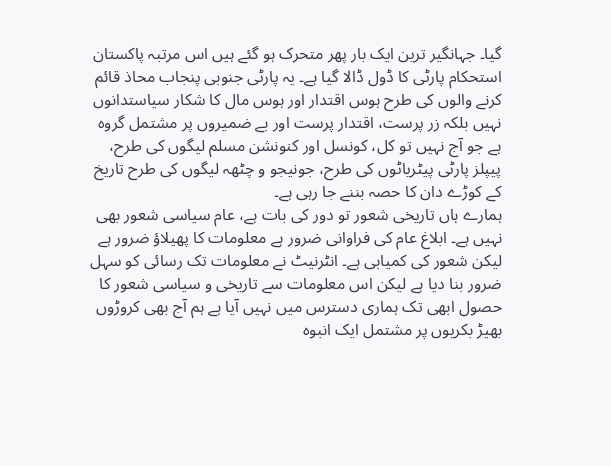گیا۔ جہانگیر ترین ایک بار پھر متحرک ہو گئے ہیں اس مرتبہ پاکستان استحکام پارٹی کا ڈول ڈالا گیا ہے۔ یہ پارٹی جنوبی پنجاب محاذ قائم کرنے والوں کی طرح ہوس اقتدار اور ہوس مال کا شکار سیاستدانوں نہیں بلکہ زر پرست، اقتدار پرست اور بے ضمیروں پر مشتمل گروہ ہے جو آج نہیں تو کل، کونسل اور کنونشن مسلم لیگوں کی طرح، پیپلز پارٹی پیٹریاٹوں کی طرح، جونیجو و چٹھہ لیگوں کی طرح تاریخ کے کوڑے دان کا حصہ بننے جا رہی ہے۔
ہمارے ہاں تاریخی شعور تو دور کی بات ہے، عام سیاسی شعور بھی نہیں ہے۔ ابلاغ عام کی فراوانی ضرور ہے معلومات کا پھیلاؤ ضرور ہے لیکن شعور کی کمیابی ہے۔ انٹرنیٹ نے معلومات تک رسائی کو سہل ضرور بنا دیا ہے لیکن اس معلومات سے تاریخی و سیاسی شعور کا حصول ابھی تک ہماری دسترس میں نہیں آیا ہے ہم آج بھی کروڑوں بھیڑ بکریوں پر مشتمل ایک انبوہ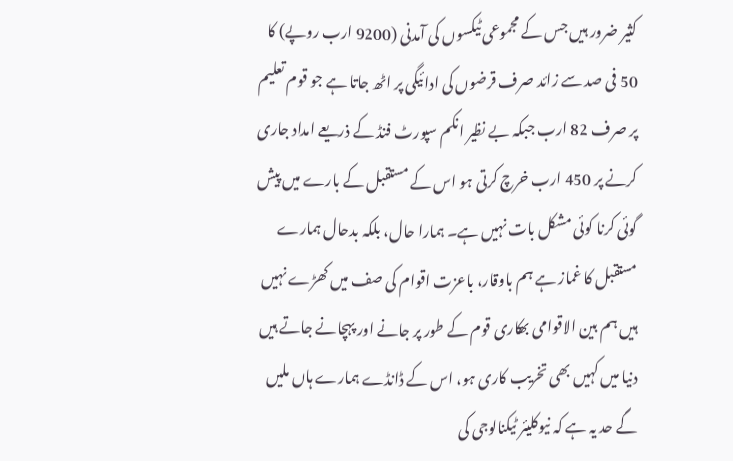کثیر ضرور ہیں جس کے مجموعی ٹیکسوں کی آمدنی (9200 ارب روپے) کا 50 فی صد سے زائد صرف قرضوں کی ادائیگی پر اٹھ جاتا ہے جو قوم تعلیم پر صرف 82 ارب جبکہ بے نظیر انکم سپورٹ فنڈ کے ذریعے امداد جاری کرنے پر 450 ارب خرچ کرتی ہو اس کے مستقبل کے بارے میں پیش گوئی کرنا کوئی مشکل بات نہیں ہے۔ ہمارا حال، بلکہ بدحال ہمارے مستقبل کا غماز ہے ہم باوقار، باعزت اقوام کی صف میں کھڑے نہیں ہیں ہم بین الاقوامی بھکاری قوم کے طور پر جانے اور پہچانے جاتے ہیں دنیا میں کہیں بھی تخریب کاری ہو، اس کے ڈانڈے ہمارے ہاں ملیں گے حد یہ ہے کہ نیوکلیئر ٹیکنالوجی کی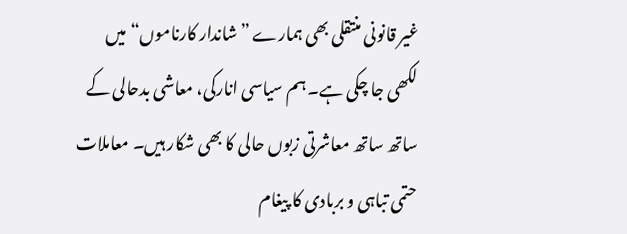غیر قانونی منتقلی بھی ہمارے ”شاندار کارناموں“ میں لکھی جا چکی ہے۔ ہم سیاسی انارکی، معاشی بدحالی کے ساتھ ساتھ معاشرتی زبوں حالی کا بھی شکار ہیں۔ معاملات حتمی تباہی و بربادی کا پیغام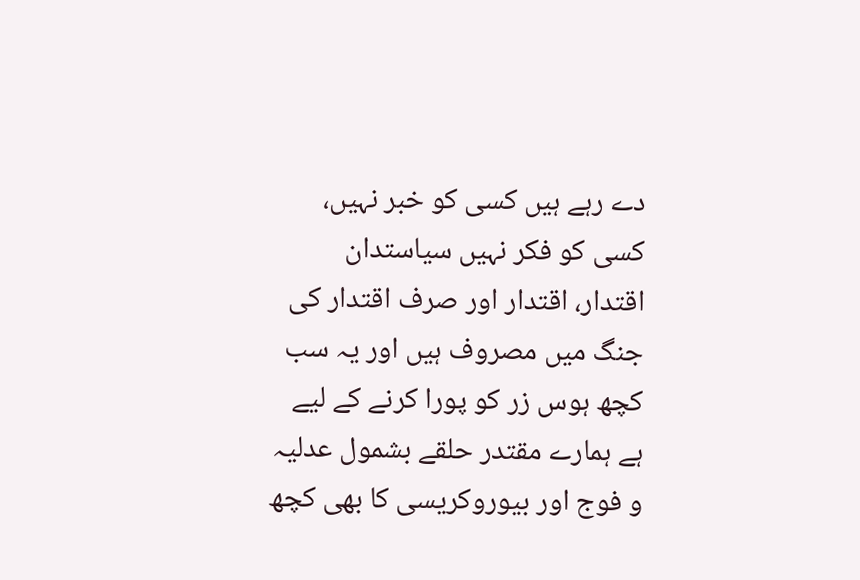دے رہے ہیں کسی کو خبر نہیں، کسی کو فکر نہیں سیاستدان اقتدار، اقتدار اور صرف اقتدار کی جنگ میں مصروف ہیں اور یہ سب کچھ ہوس زر کو پورا کرنے کے لیے ہے ہمارے مقتدر حلقے بشمول عدلیہ و فوج اور بیوروکریسی کا بھی کچھ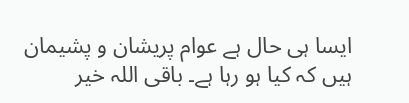ایسا ہی حال ہے عوام پریشان و پشیمان ہیں کہ کیا ہو رہا ہے۔ باقی اللہ خیر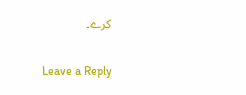کرے۔

Leave a Reply